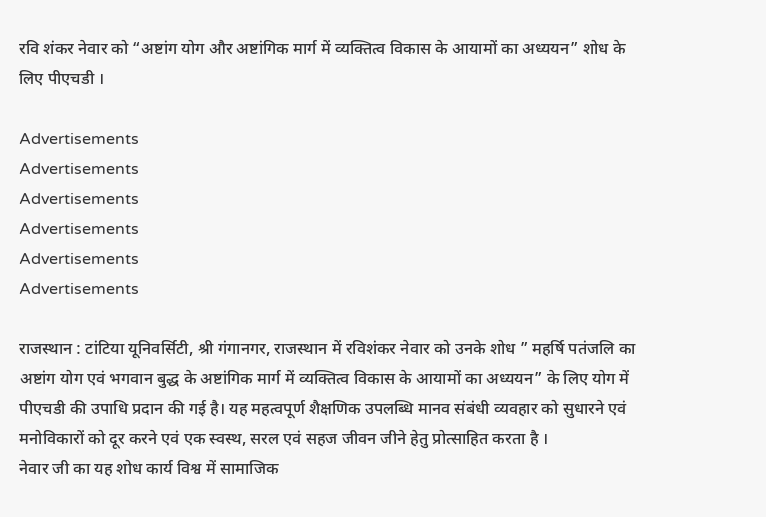रवि शंकर नेवार को “अष्टांग योग और अष्टांगिक मार्ग में व्यक्तित्व विकास के आयामों का अध्ययन” शोध के लिए पीएचडी ।

Advertisements
Advertisements
Advertisements
Advertisements
Advertisements
Advertisements

राजस्थान : टांटिया यूनिवर्सिटी, श्री गंगानगर, राजस्थान में रविशंकर नेवार को उनके शोध ” महर्षि पतंजलि का अष्टांग योग एवं भगवान बुद्ध के अष्टांगिक मार्ग में व्यक्तित्व विकास के आयामों का अध्ययन” के लिए योग में पीएचडी की उपाधि प्रदान की गई है। यह महत्वपूर्ण शैक्षणिक उपलब्धि मानव संबंधी व्यवहार को सुधारने एवं मनोविकारों को दूर करने एवं एक स्वस्थ, सरल एवं सहज जीवन जीने हेतु प्रोत्साहित करता है ।
नेवार जी का यह शोध कार्य विश्व में सामाजिक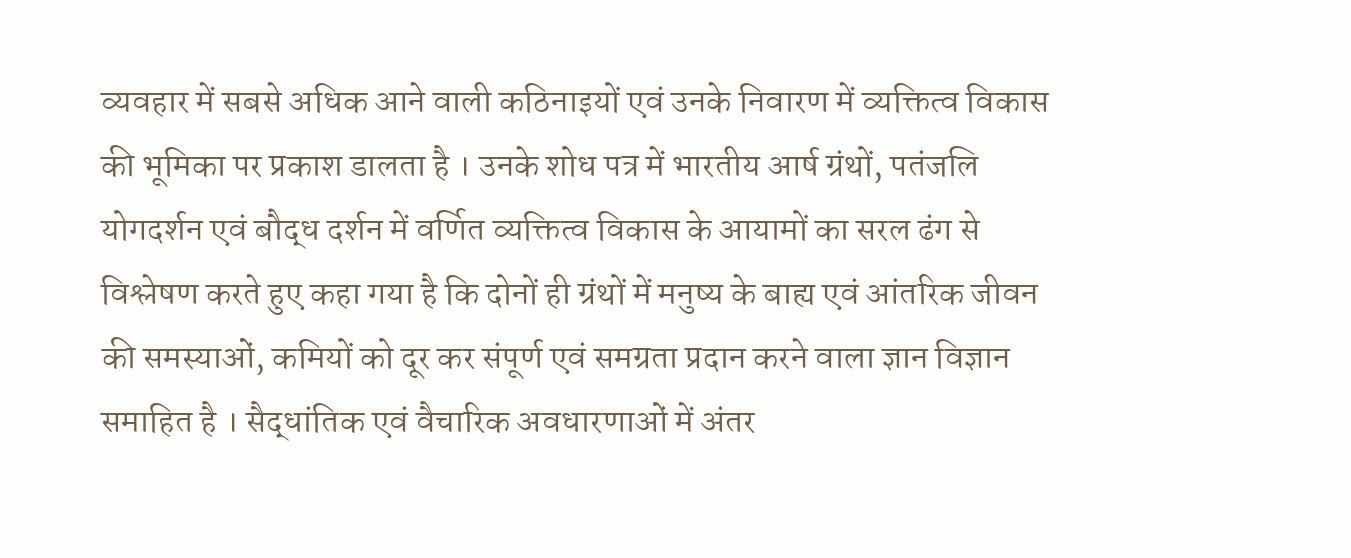व्यवहार में सबसे अधिक आने वाली कठिनाइयों एवं उनके निवारण में व्यक्तित्व विकास की भूमिका पर प्रकाश डालता है । उनके शोध पत्र में भारतीय आर्ष ग्रंथों, पतंजलि योगदर्शन एवं बौद्ध दर्शन में वर्णित व्यक्तित्व विकास के आयामों का सरल ढंग से विश्लेषण करते हुए कहा गया है कि दोनों ही ग्रंथों में मनुष्य के बाह्य एवं आंतरिक जीवन की समस्याओं, कमियों को दूर कर संपूर्ण एवं समग्रता प्रदान करने वाला ज्ञान विज्ञान समाहित है । सैद्धांतिक एवं वैचारिक अवधारणाओं में अंतर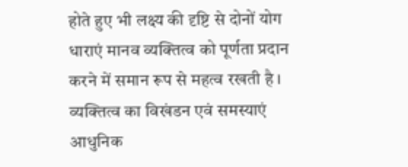होते हुए भी लक्ष्य की दृष्टि से दोनों योग धाराएं मानव व्यक्तित्व को पूर्णता प्रदान करने में समान रूप से महत्व रखती है । व्यक्तित्व का विखंडन एवं समस्याएं आधुनिक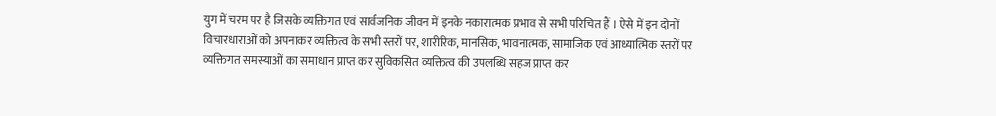युग में चरम पर है जिसके व्यक्तिगत एवं सार्वजनिक जीवन में इनके नकारात्मक प्रभाव से सभी परिचित हैं । ऐसे में इन दोनों विचारधाराओं को अपनाकर व्यक्तित्व के सभी स्तरों पर, शारीरिक, मानसिक, भावनात्मक, सामाजिक एवं आध्यात्मिक स्तरों पर व्यक्तिगत समस्याओं का समाधान प्राप्त कर सुविकसित व्यक्तित्व की उपलब्धि सहज प्राप्त कर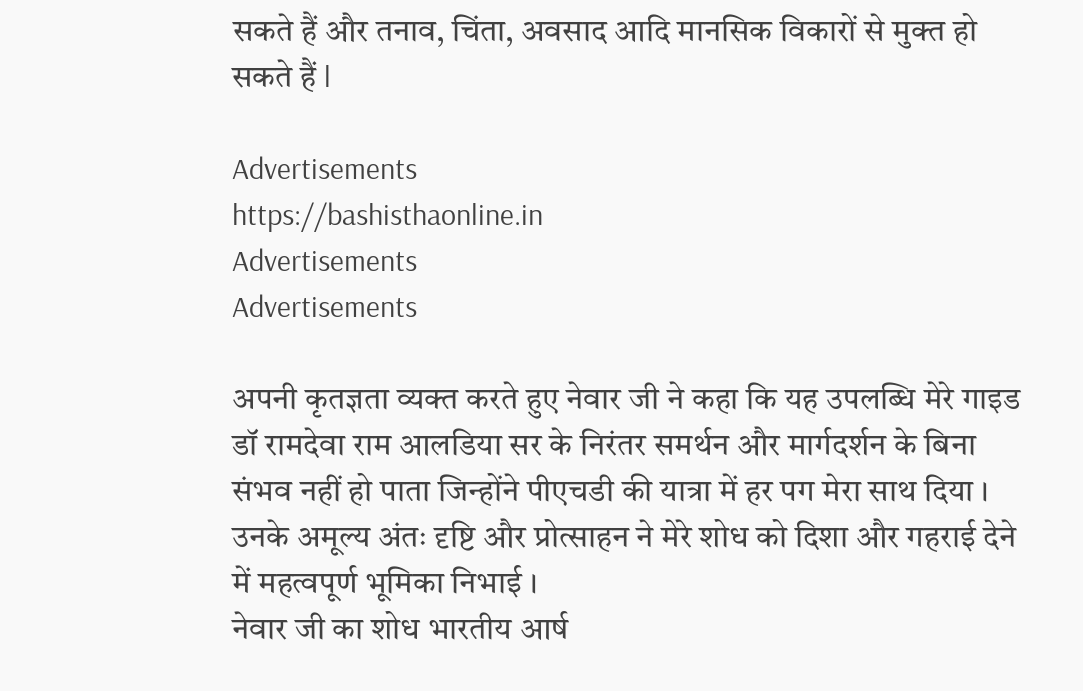सकते हैं और तनाव, चिंता, अवसाद आदि मानसिक विकारों से मुक्त हो सकते हैं l

Advertisements
https://bashisthaonline.in
Advertisements
Advertisements

अपनी कृतज्ञता व्यक्त करते हुए नेवार जी ने कहा कि यह उपलब्धि मेरे गाइड डॉ रामदेवा राम आलडिया सर के निरंतर समर्थन और मार्गदर्शन के बिना संभव नहीं हो पाता जिन्होंने पीएचडी की यात्रा में हर पग मेरा साथ दिया । उनके अमूल्य अंतः दृष्टि और प्रोत्साहन ने मेरे शोध को दिशा और गहराई देने में महत्वपूर्ण भूमिका निभाई ।
नेवार जी का शोध भारतीय आर्ष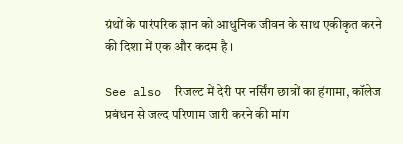ग्रंथों के पारंपरिक ज्ञान को आधुनिक जीवन के साथ एकीकृत करने की दिशा में एक और कदम है ।

See also  रिजल्ट में देरी पर नर्सिंग छात्रों का हंगामा, कॉलेज प्रबंधन से जल्द परिणाम जारी करने की मांग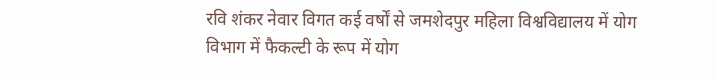रवि शंकर नेवार विगत कई वर्षों से जमशेदपुर महिला विश्वविद्यालय में योग विभाग में फैकल्टी के रूप में योग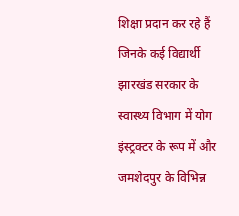शिक्षा प्रदान कर रहे हैं जिनके कई विद्यार्थी झारखंड सरकार के स्वास्थ्य विभाग में योग इंस्ट्रक्टर के रूप में और जमशेदपुर के विभिन्न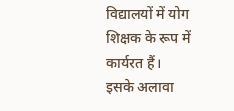विद्यालयों में योग शिक्षक के रूप में कार्यरत हैं।
इसके अलावा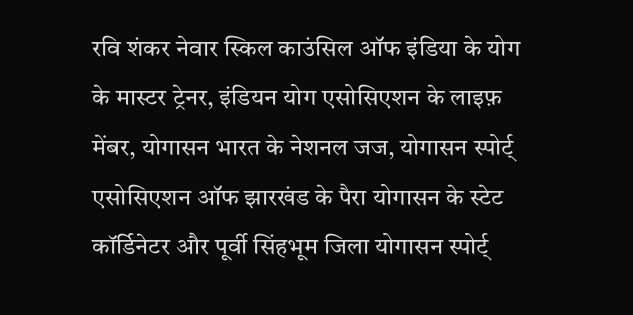रवि शंकर नेवार स्किल काउंसिल ऑफ इंडिया के योग के मास्टर ट्रेनर, इंडियन योग एसोसिएशन के लाइफ़ मेंबर, योगासन भारत के नेशनल जज, योगासन स्पोर्ट् एसोसिएशन ऑफ झारखंड के पैरा योगासन के स्टेट कॉर्डिनेटर और पूर्वी सिंहभूम जिला योगासन स्पोर्ट्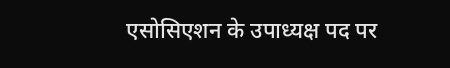एसोसिएशन के उपाध्यक्ष पद पर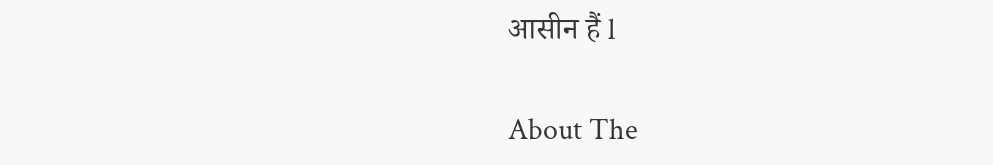आसीन हैं l

About The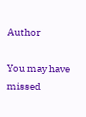Author

You may have missed